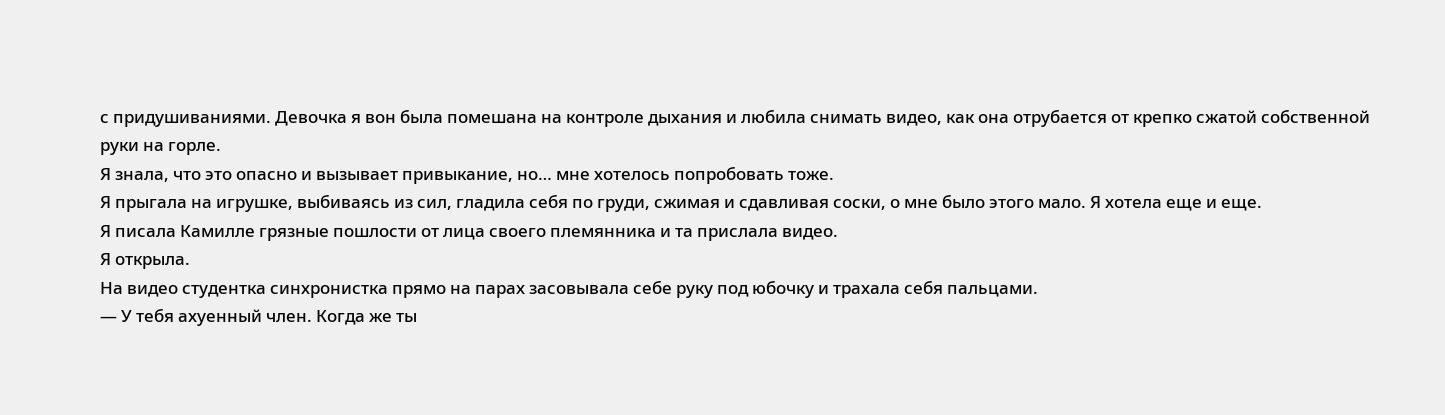с придушиваниями. Девочка я вон была помешана на контроле дыхания и любила снимать видео, как она отрубается от крепко сжатой собственной руки на горле.
Я знала, что это опасно и вызывает привыкание, но… мне хотелось попробовать тоже.
Я прыгала на игрушке, выбиваясь из сил, гладила себя по груди, сжимая и сдавливая соски, о мне было этого мало. Я хотела еще и еще.
Я писала Камилле грязные пошлости от лица своего племянника и та прислала видео.
Я открыла.
На видео студентка синхронистка прямо на парах засовывала себе руку под юбочку и трахала себя пальцами.
— У тебя ахуенный член. Когда же ты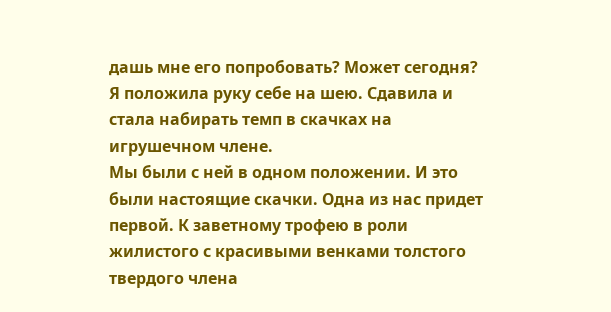дашь мне его попробовать? Может сегодня?
Я положила руку себе на шею. Сдавила и стала набирать темп в скачках на игрушечном члене.
Мы были с ней в одном положении. И это были настоящие скачки. Одна из нас придет первой. К заветному трофею в роли жилистого с красивыми венками толстого твердого члена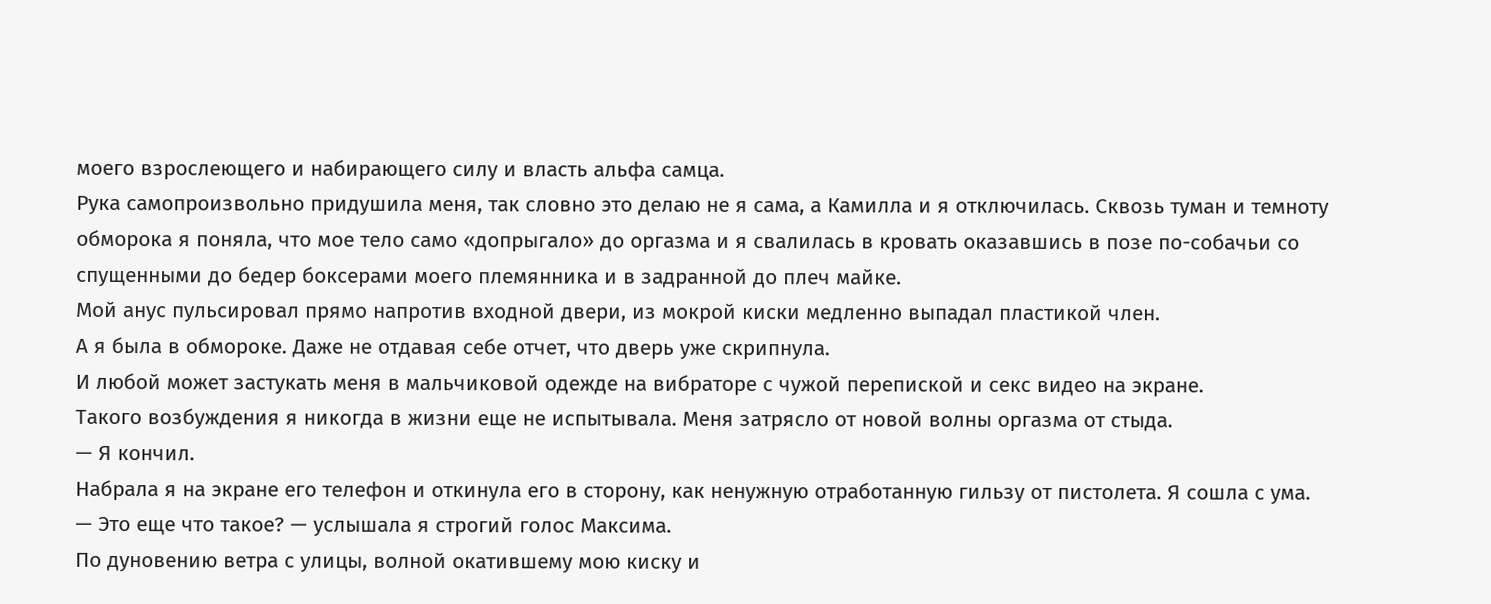моего взрослеющего и набирающего силу и власть альфа самца.
Рука самопроизвольно придушила меня, так словно это делаю не я сама, а Камилла и я отключилась. Сквозь туман и темноту обморока я поняла, что мое тело само «допрыгало» до оргазма и я свалилась в кровать оказавшись в позе по-собачьи со спущенными до бедер боксерами моего племянника и в задранной до плеч майке.
Мой анус пульсировал прямо напротив входной двери, из мокрой киски медленно выпадал пластикой член.
А я была в обмороке. Даже не отдавая себе отчет, что дверь уже скрипнула.
И любой может застукать меня в мальчиковой одежде на вибраторе с чужой перепиской и секс видео на экране.
Такого возбуждения я никогда в жизни еще не испытывала. Меня затрясло от новой волны оргазма от стыда.
— Я кончил.
Набрала я на экране его телефон и откинула его в сторону, как ненужную отработанную гильзу от пистолета. Я сошла с ума.
— Это еще что такое? — услышала я строгий голос Максима.
По дуновению ветра с улицы, волной окатившему мою киску и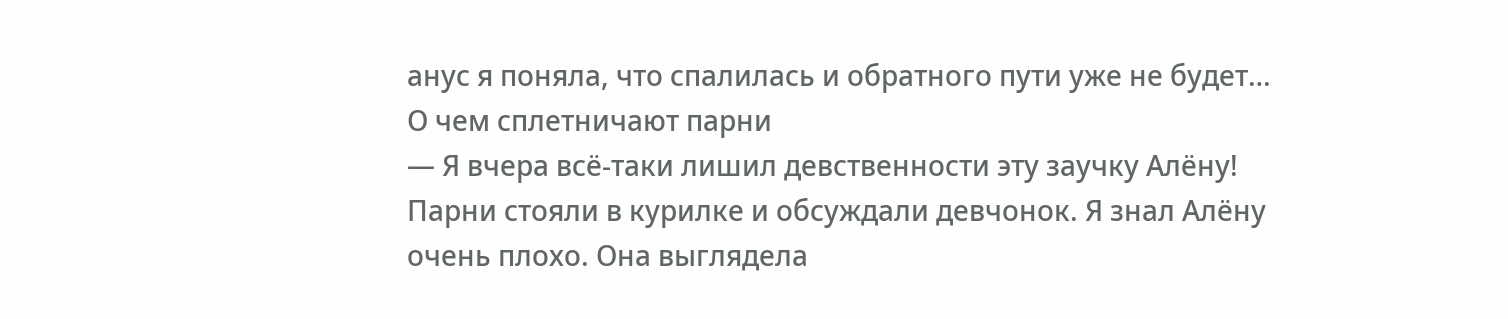анус я поняла, что спалилась и обратного пути уже не будет…
О чем сплетничают парни
— Я вчера всё-таки лишил девственности эту заучку Алёну!
Парни стояли в курилке и обсуждали девчонок. Я знал Алёну очень плохо. Она выглядела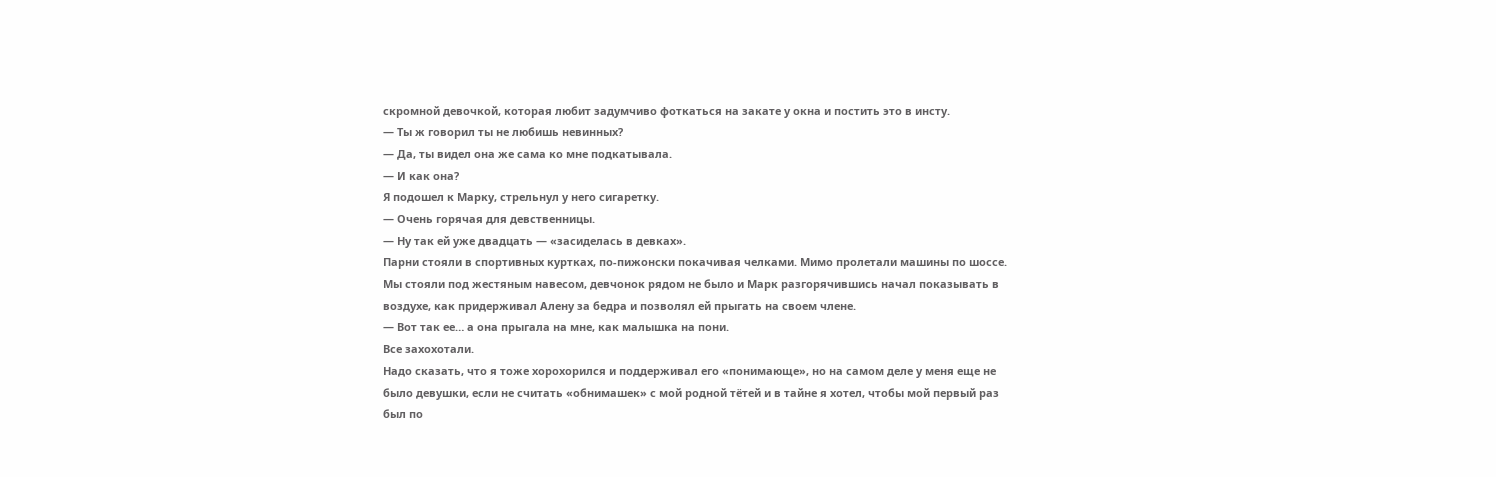скромной девочкой, которая любит задумчиво фоткаться на закате у окна и постить это в инсту.
— Ты ж говорил ты не любишь невинных?
— Да, ты видел она же сама ко мне подкатывала.
— И как она?
Я подошел к Марку, стрельнул у него сигаретку.
— Очень горячая для девственницы.
— Ну так ей уже двадцать — «засиделась в девках».
Парни стояли в спортивных куртках, по-пижонски покачивая челками. Мимо пролетали машины по шоссе. Мы стояли под жестяным навесом, девчонок рядом не было и Марк разгорячившись начал показывать в воздухе, как придерживал Алену за бедра и позволял ей прыгать на своем члене.
— Вот так ее… а она прыгала на мне, как малышка на пони.
Все захохотали.
Надо сказать, что я тоже хорохорился и поддерживал его «понимающе», но на самом деле у меня еще не было девушки, если не считать «обнимашек» с мой родной тётей и в тайне я хотел, чтобы мой первый раз был по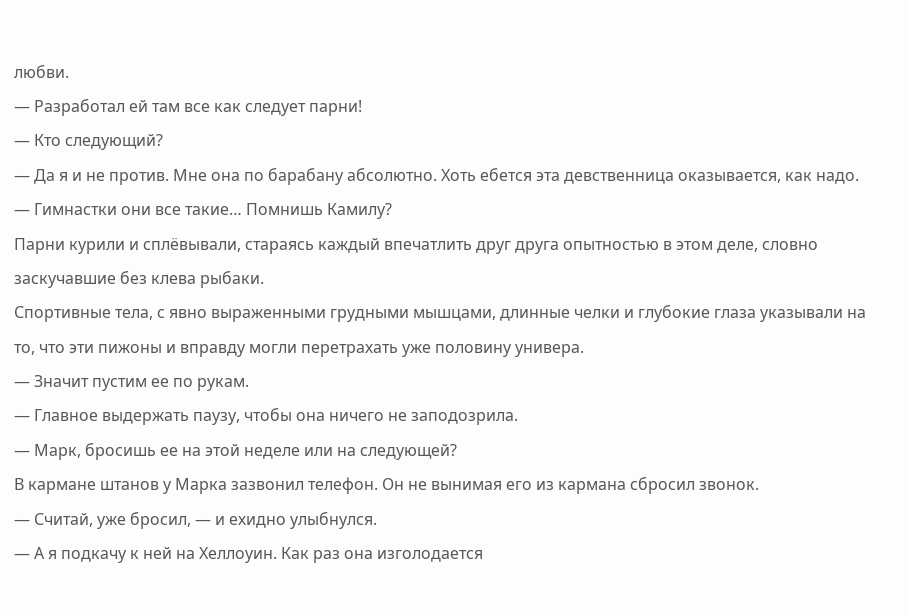любви.
— Разработал ей там все как следует парни!
— Кто следующий?
— Да я и не против. Мне она по барабану абсолютно. Хоть ебется эта девственница оказывается, как надо.
— Гимнастки они все такие… Помнишь Камилу?
Парни курили и сплёвывали, стараясь каждый впечатлить друг друга опытностью в этом деле, словно заскучавшие без клева рыбаки.
Спортивные тела, с явно выраженными грудными мышцами, длинные челки и глубокие глаза указывали на то, что эти пижоны и вправду могли перетрахать уже половину универа.
— Значит пустим ее по рукам.
— Главное выдержать паузу, чтобы она ничего не заподозрила.
— Марк, бросишь ее на этой неделе или на следующей?
В кармане штанов у Марка зазвонил телефон. Он не вынимая его из кармана сбросил звонок.
— Считай, уже бросил, — и ехидно улыбнулся.
— А я подкачу к ней на Хеллоуин. Как раз она изголодается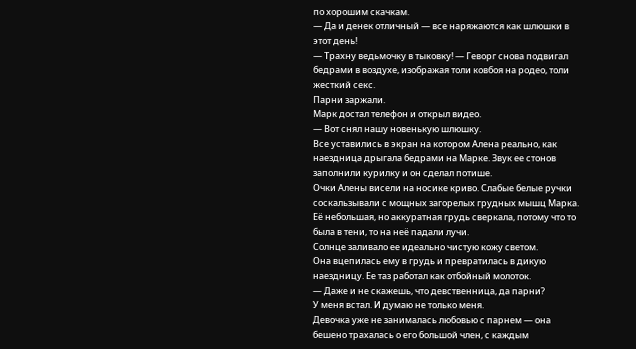по хорошим скачкам.
— Да и денек отличный — все наряжаются как шлюшки в этот день!
— Трахну ведьмочку в тыковку! — Геворг снова подвигал бедрами в воздухе, изображая толи ковбоя на родео, толи жесткий секс.
Парни заржали.
Марк достал телефон и открыл видео.
— Вот снял нашу новенькую шлюшку.
Все уставились в экран на котором Алена реально, как наездница дрыгала бедрами на Марке. Звук ее стонов заполнили курилку и он сделал потише.
Очки Алены висели на носике криво. Слабые белые ручки соскальзывали с мощных загорелых грудных мышц Марка.
Её небольшая, но аккуратная грудь сверкала, потому что то была в тени, то на неё падали лучи.
Солнце заливало ее идеально чистую кожу светом.
Она вцепилась ему в грудь и превратилась в дикую наездницу. Ее таз работал как отбойный молоток.
— Даже и не скажешь, что девственница, да парни?
У меня встал. И думаю не только меня.
Девочка уже не занималась любовью с парнем — она бешено трахалась о его большой член, с каждым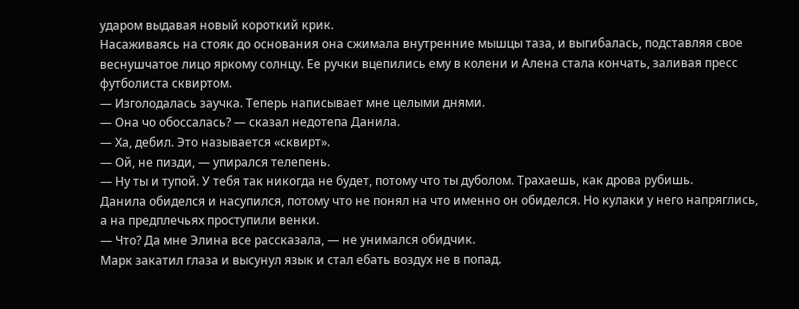ударом выдавая новый короткий крик.
Насаживаясь на стояк до основания она сжимала внутренние мышцы таза, и выгибалась, подставляя свое веснушчатое лицо яркому солнцу. Ее ручки вцепились ему в колени и Алена стала кончать, заливая пресс футболиста сквиртом.
— Изголодалась заучка. Теперь написывает мне целыми днями.
— Она чо обоссалась? — сказал недотепа Данила.
— Ха, дебил. Это называется «сквирт».
— Ой, не пизди, — упирался телепень.
— Ну ты и тупой. У тебя так никогда не будет, потому что ты дуболом. Трахаешь, как дрова рубишь.
Данила обиделся и насупился, потому что не понял на что именно он обиделся. Но кулаки у него напряглись, а на предплечьях проступили венки.
— Что? Да мне Элина все рассказала, — не унимался обидчик.
Марк закатил глаза и высунул язык и стал ебать воздух не в попад.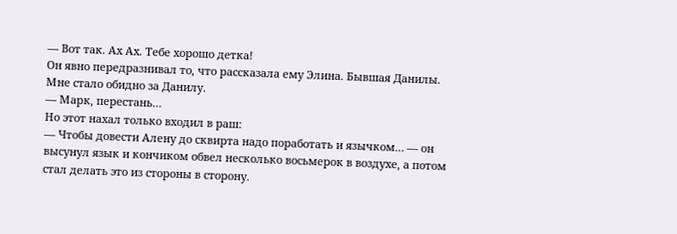— Вот так. Ах Ах. Тебе хорошо детка!
Он явно передразнивал то, что рассказала ему Элина. Бывшая Данилы.
Мне стало обидно за Данилу.
— Марк, перестань…
Но этот нахал только входил в раш:
— Чтобы довести Алену до сквирта надо поработать и язычком… — он высунул язык и кончиком обвел несколько восьмерок в воздухе, а потом стал делать это из стороны в сторону.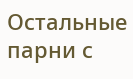Остальные парни с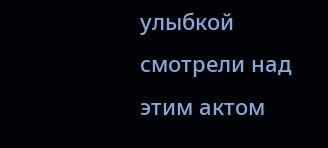улыбкой смотрели над этим актом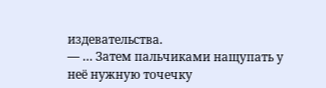издевательства.
— … Затем пальчиками нащупать у неё нужную точечку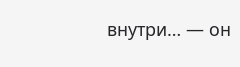внутри… — он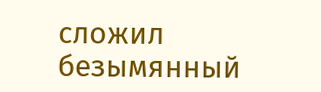сложил безымянный